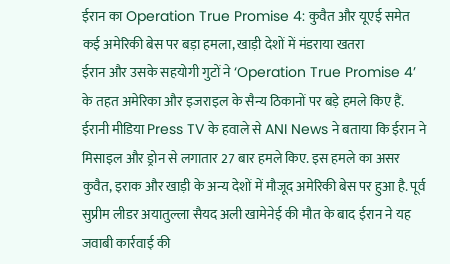ईरान का Operation True Promise 4: कुवैत और यूएई समेत कई अमेरिकी बेस पर बड़ा हमला, खाड़ी देशों में मंडराया खतरा
ईरान और उसके सहयोगी गुटों ने ‘Operation True Promise 4’ के तहत अमेरिका और इजराइल के सैन्य ठिकानों पर बड़े हमले किए हैं. ईरानी मीडिया Press TV के हवाले से ANI News ने बताया कि ईरान ने मिसाइल और ड्रोन से लगातार 27 बार हमले किए. इस हमले का असर कुवैत, इराक और खाड़ी के अन्य देशों में मौजूद अमेरिकी बेस पर हुआ है. पूर्व सुप्रीम लीडर अयातुल्ला सैयद अली खामेनेई की मौत के बाद ईरान ने यह जवाबी कार्रवाई की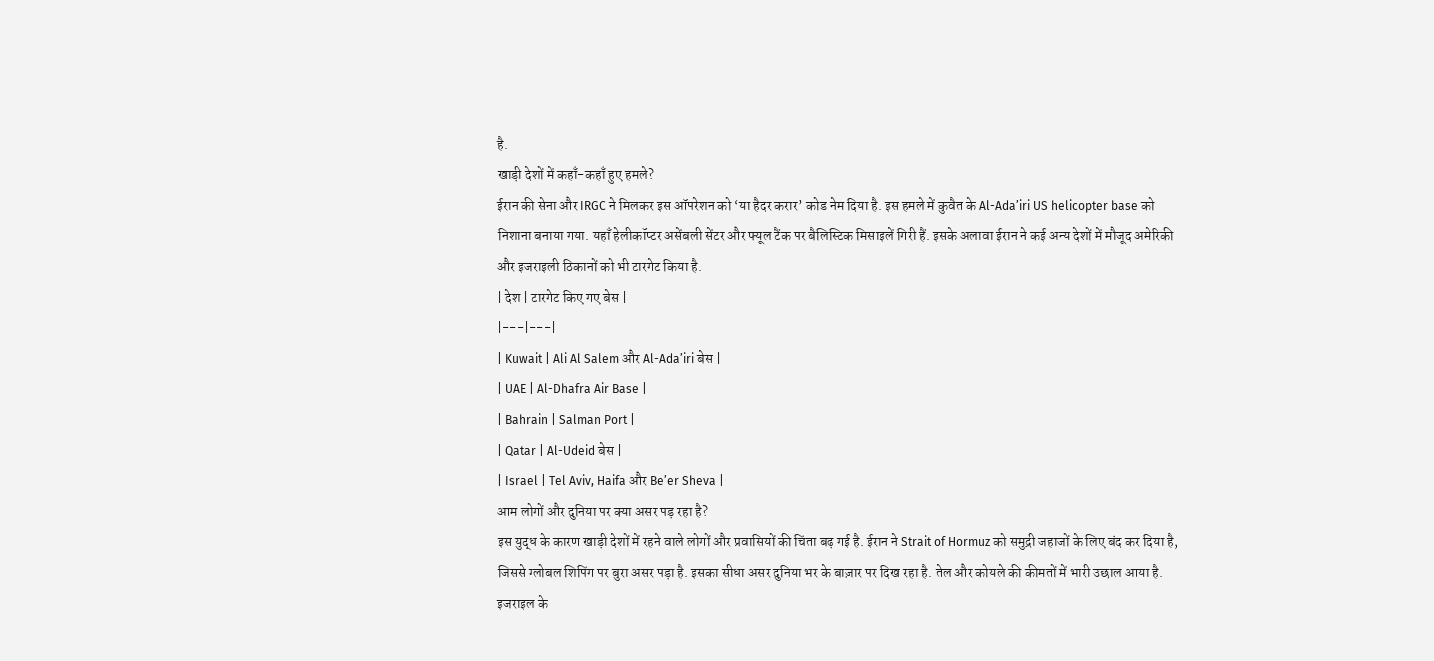है.
खाड़ी देशों में कहाँ-कहाँ हुए हमले?
ईरान की सेना और IRGC ने मिलकर इस ऑपरेशन को ‘या हैदर करार’ कोड नेम दिया है. इस हमले में कुवैत के Al-Ada’iri US helicopter base को निशाना बनाया गया. यहाँ हेलीकॉप्टर असेंबली सेंटर और फ्यूल टैंक पर बैलिस्टिक मिसाइलें गिरी हैं. इसके अलावा ईरान ने कई अन्य देशों में मौजूद अमेरिकी और इजराइली ठिकानों को भी टारगेट किया है.
| देश | टारगेट किए गए बेस |
|---|---|
| Kuwait | Ali Al Salem और Al-Ada’iri बेस |
| UAE | Al-Dhafra Air Base |
| Bahrain | Salman Port |
| Qatar | Al-Udeid बेस |
| Israel | Tel Aviv, Haifa और Be’er Sheva |
आम लोगों और दुनिया पर क्या असर पड़ रहा है?
इस युद्ध के कारण खाड़ी देशों में रहने वाले लोगों और प्रवासियों की चिंता बढ़ गई है. ईरान ने Strait of Hormuz को समुद्री जहाजों के लिए बंद कर दिया है, जिससे ग्लोबल शिपिंग पर बुरा असर पड़ा है. इसका सीधा असर दुनिया भर के बाज़ार पर दिख रहा है. तेल और कोयले की कीमतों में भारी उछाल आया है. इजराइल के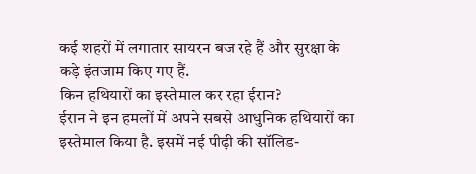कई शहरों में लगातार सायरन बज रहे हैं और सुरक्षा के कड़े इंतजाम किए गए हैं.
किन हथियारों का इस्तेमाल कर रहा ईरान?
ईरान ने इन हमलों में अपने सबसे आधुनिक हथियारों का इस्तेमाल किया है. इसमें नई पीढ़ी की सॉलिड-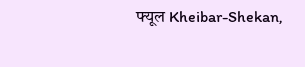फ्यूल Kheibar-Shekan,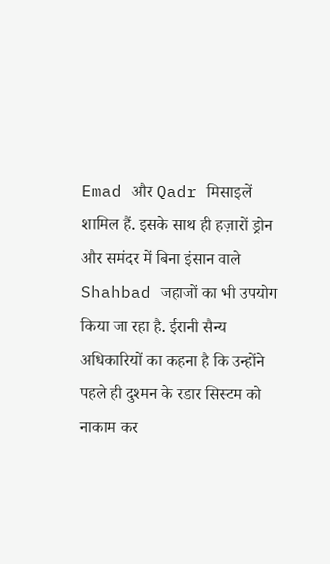Emad और Qadr मिसाइलें शामिल हैं. इसके साथ ही हज़ारों ड्रोन और समंदर में बिना इंसान वाले Shahbad जहाजों का भी उपयोग किया जा रहा है. ईरानी सैन्य अधिकारियों का कहना है कि उन्होंने पहले ही दुश्मन के रडार सिस्टम को नाकाम कर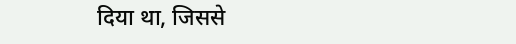दिया था, जिससे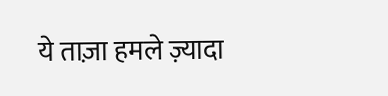ये ताज़ा हमले ज़्यादा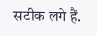सटीक लगे हैं.